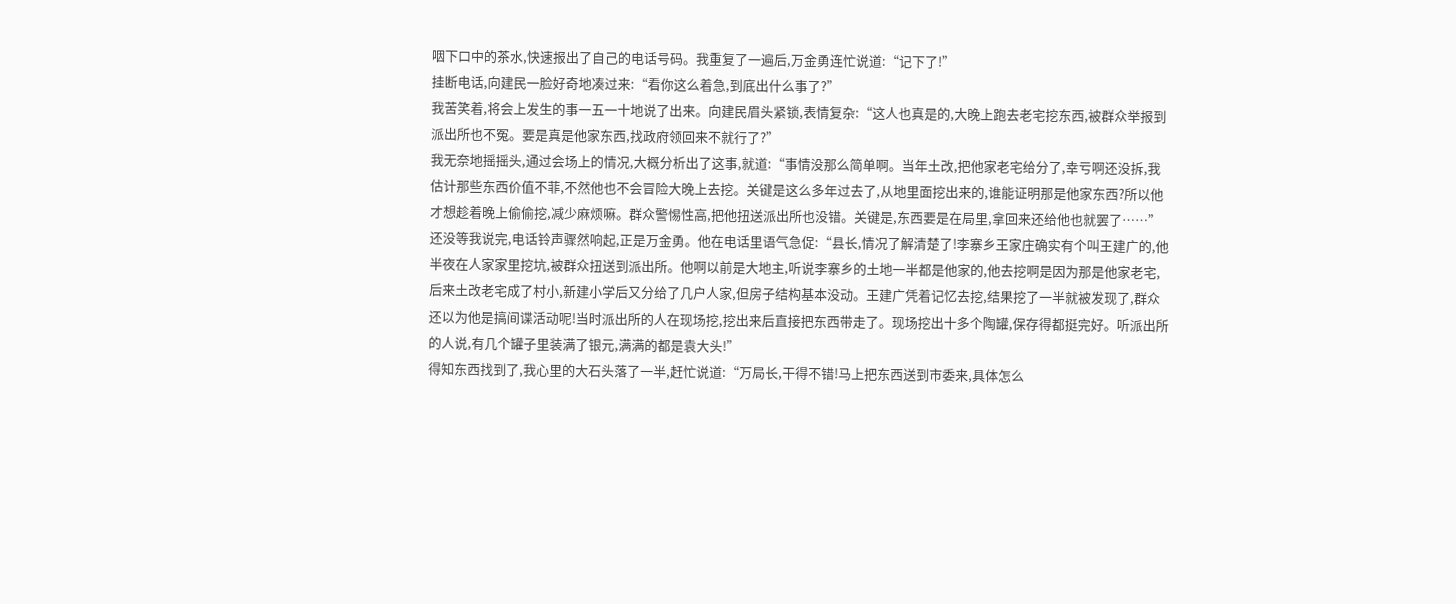咽下口中的茶水,快速报出了自己的电话号码。我重复了一遍后,万金勇连忙说道:“记下了!”
挂断电话,向建民一脸好奇地凑过来:“看你这么着急,到底出什么事了?”
我苦笑着,将会上发生的事一五一十地说了出来。向建民眉头紧锁,表情复杂:“这人也真是的,大晚上跑去老宅挖东西,被群众举报到派出所也不冤。要是真是他家东西,找政府领回来不就行了?”
我无奈地摇摇头,通过会场上的情况,大概分析出了这事,就道:“事情没那么简单啊。当年土改,把他家老宅给分了,幸亏啊还没拆,我估计那些东西价值不菲,不然他也不会冒险大晚上去挖。关键是这么多年过去了,从地里面挖出来的,谁能证明那是他家东西?所以他才想趁着晚上偷偷挖,减少麻烦嘛。群众警惕性高,把他扭送派出所也没错。关键是,东西要是在局里,拿回来还给他也就罢了……”
还没等我说完,电话铃声骤然响起,正是万金勇。他在电话里语气急促:“县长,情况了解清楚了!李寨乡王家庄确实有个叫王建广的,他半夜在人家家里挖坑,被群众扭送到派出所。他啊以前是大地主,听说李寨乡的土地一半都是他家的,他去挖啊是因为那是他家老宅,后来土改老宅成了村小,新建小学后又分给了几户人家,但房子结构基本没动。王建广凭着记忆去挖,结果挖了一半就被发现了,群众还以为他是搞间谍活动呢!当时派出所的人在现场挖,挖出来后直接把东西带走了。现场挖出十多个陶罐,保存得都挺完好。听派出所的人说,有几个罐子里装满了银元,满满的都是袁大头!”
得知东西找到了,我心里的大石头落了一半,赶忙说道:“万局长,干得不错!马上把东西送到市委来,具体怎么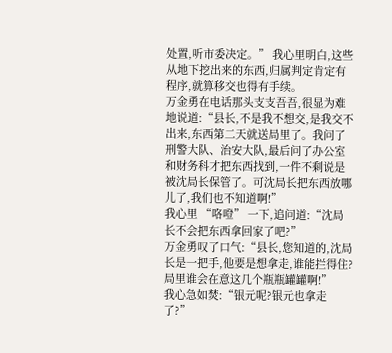处置,听市委决定。” 我心里明白,这些从地下挖出来的东西,归属判定肯定有程序,就算移交也得有手续。
万金勇在电话那头支支吾吾,很显为难地说道:“县长,不是我不想交,是我交不出来,东西第二天就送局里了。我问了刑警大队、治安大队,最后问了办公室和财务科才把东西找到,一件不剩说是被沈局长保管了。可沈局长把东西放哪儿了,我们也不知道啊!”
我心里 “咯噔” 一下,追问道:“沈局长不会把东西拿回家了吧?”
万金勇叹了口气:“县长,您知道的,沈局长是一把手,他要是想拿走,谁能拦得住?局里谁会在意这几个瓶瓶罐罐啊!”
我心急如焚:“银元呢?银元也拿走了?”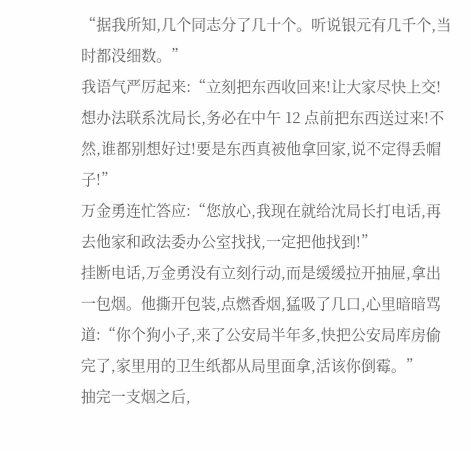“据我所知,几个同志分了几十个。听说银元有几千个,当时都没细数。”
我语气严厉起来:“立刻把东西收回来!让大家尽快上交!想办法联系沈局长,务必在中午 12 点前把东西送过来!不然,谁都别想好过!要是东西真被他拿回家,说不定得丢帽子!”
万金勇连忙答应:“您放心,我现在就给沈局长打电话,再去他家和政法委办公室找找,一定把他找到!”
挂断电话,万金勇没有立刻行动,而是缓缓拉开抽屉,拿出一包烟。他撕开包装,点燃香烟,猛吸了几口,心里暗暗骂道:“你个狗小子,来了公安局半年多,快把公安局库房偷完了,家里用的卫生纸都从局里面拿,活该你倒霉。”
抽完一支烟之后,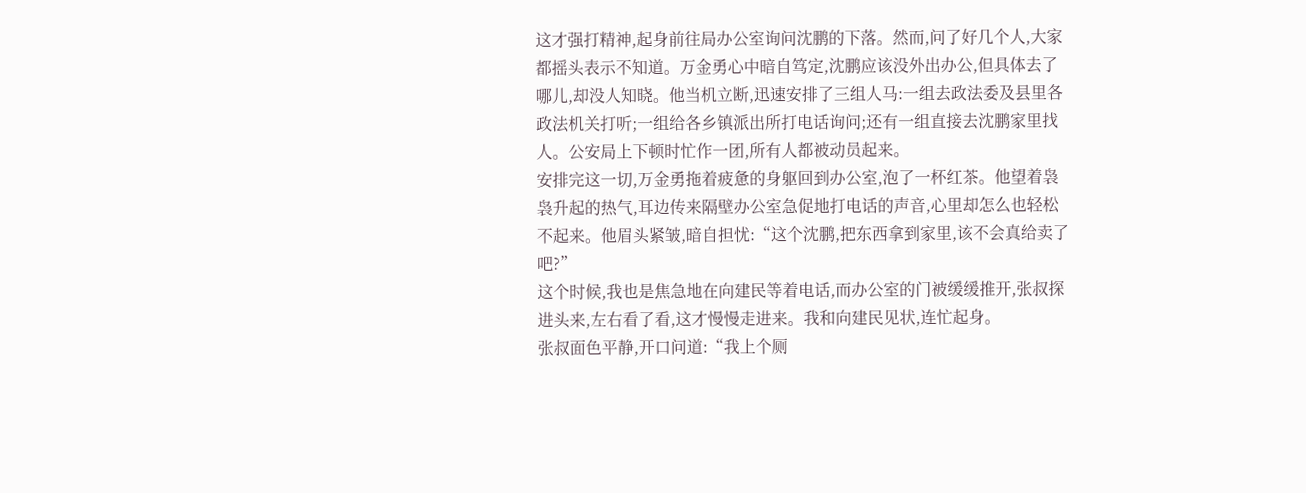这才强打精神,起身前往局办公室询问沈鹏的下落。然而,问了好几个人,大家都摇头表示不知道。万金勇心中暗自笃定,沈鹏应该没外出办公,但具体去了哪儿,却没人知晓。他当机立断,迅速安排了三组人马:一组去政法委及县里各政法机关打听;一组给各乡镇派出所打电话询问;还有一组直接去沈鹏家里找人。公安局上下顿时忙作一团,所有人都被动员起来。
安排完这一切,万金勇拖着疲惫的身躯回到办公室,泡了一杯红茶。他望着袅袅升起的热气,耳边传来隔壁办公室急促地打电话的声音,心里却怎么也轻松不起来。他眉头紧皱,暗自担忧:“这个沈鹏,把东西拿到家里,该不会真给卖了吧?”
这个时候,我也是焦急地在向建民等着电话,而办公室的门被缓缓推开,张叔探进头来,左右看了看,这才慢慢走进来。我和向建民见状,连忙起身。
张叔面色平静,开口问道:“我上个厕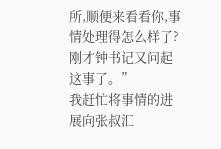所,顺便来看看你,事情处理得怎么样了?刚才钟书记又问起这事了。”
我赶忙将事情的进展向张叔汇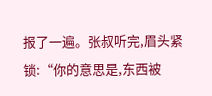报了一遍。张叔听完,眉头紧锁:“你的意思是,东西被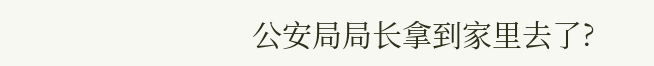公安局局长拿到家里去了?